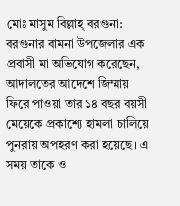মোঃ মাসুম বিল্লাহ্ বরগুনা:
বরগুনার বামনা উপজেলার এক প্রবাসী মা অভিযোগ করেছেন, আদালতের আদেশে জিম্মায় ফিরে পাওয়া তার ১৪ বছর বয়সী মেয়েকে প্রকাশ্যে হামলা চালিয়ে পুনরায় অপহরণ করা হয়েছে। এ সময় তাকে ও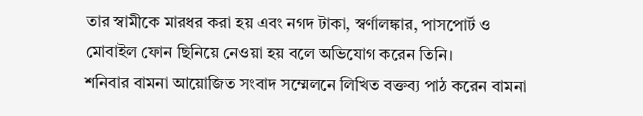তার স্বামীকে মারধর করা হয় এবং নগদ টাকা, স্বর্ণালঙ্কার, পাসপোর্ট ও মোবাইল ফোন ছিনিয়ে নেওয়া হয় বলে অভিযোগ করেন তিনি।
শনিবার বামনা আয়োজিত সংবাদ সম্মেলনে লিখিত বক্তব্য পাঠ করেন বামনা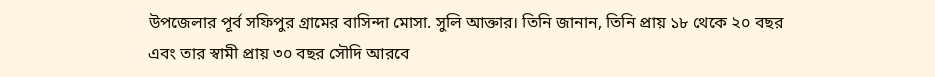উপজেলার পূর্ব সফিপুর গ্রামের বাসিন্দা মোসা. সুলি আক্তার। তিনি জানান, তিনি প্রায় ১৮ থেকে ২০ বছর এবং তার স্বামী প্রায় ৩০ বছর সৌদি আরবে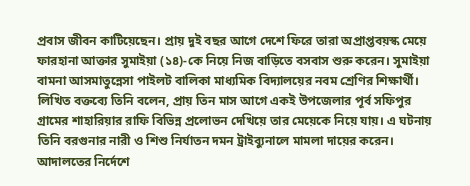প্রবাস জীবন কাটিয়েছেন। প্রায় দুই বছর আগে দেশে ফিরে তারা অপ্রাপ্তবয়স্ক মেয়ে ফারহানা আক্তার সুমাইয়া (১৪)-কে নিয়ে নিজ বাড়িতে বসবাস শুরু করেন। সুমাইয়া বামনা আসমাতুন্নেসা পাইলট বালিকা মাধ্যমিক বিদ্যালয়ের নবম শ্রেণির শিক্ষার্থী।
লিখিত বক্তব্যে তিনি বলেন, প্রায় তিন মাস আগে একই উপজেলার পূর্ব সফিপুর গ্রামের শাহারিয়ার রাফি বিভিন্ন প্রলোভন দেখিয়ে তার মেয়েকে নিয়ে যায়। এ ঘটনায় তিনি বরগুনার নারী ও শিশু নির্যাতন দমন ট্রাইব্যুনালে মামলা দায়ের করেন। আদালতের নির্দেশে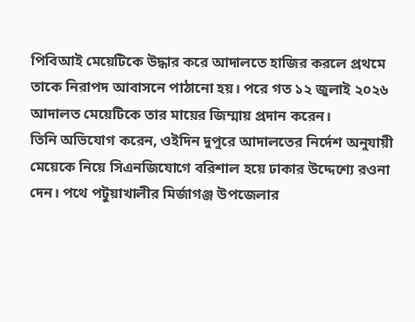পিবিআই মেয়েটিকে উদ্ধার করে আদালতে হাজির করলে প্রথমে তাকে নিরাপদ আবাসনে পাঠানো হয়। পরে গত ১২ জুলাই ২০২৬ আদালত মেয়েটিকে তার মায়ের জিম্মায় প্রদান করেন।
তিনি অভিযোগ করেন, ওইদিন দুপুরে আদালতের নির্দেশ অনুযায়ী মেয়েকে নিয়ে সিএনজিযোগে বরিশাল হয়ে ঢাকার উদ্দেশ্যে রওনা দেন। পথে পটুয়াখালীর মির্জাগঞ্জ উপজেলার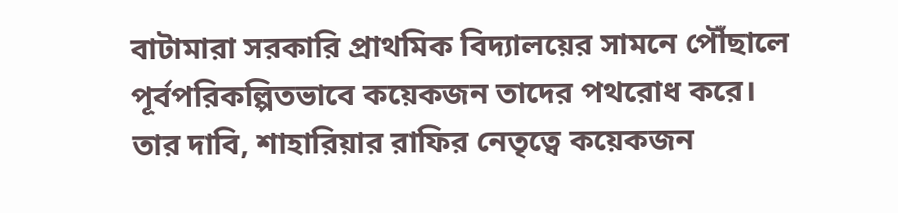বাটামারা সরকারি প্রাথমিক বিদ্যালয়ের সামনে পৌঁছালে পূর্বপরিকল্পিতভাবে কয়েকজন তাদের পথরোধ করে।
তার দাবি, শাহারিয়ার রাফির নেতৃত্বে কয়েকজন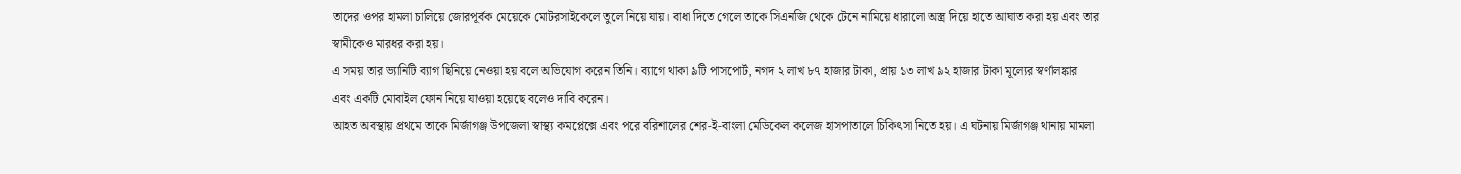তাদের ওপর হামলা চালিয়ে জোরপূর্বক মেয়েকে মোটরসাইকেলে তুলে নিয়ে যায়। বাধা দিতে গেলে তাকে সিএনজি থেকে টেনে নামিয়ে ধারালো অস্ত্র দিয়ে হাতে আঘাত করা হয় এবং তার স্বামীকেও মারধর করা হয়।
এ সময় তার ভ্যানিটি ব্যাগ ছিনিয়ে নেওয়া হয় বলে অভিযোগ করেন তিনি। ব্যাগে থাকা ৯টি পাসপোর্ট, নগদ ২ লাখ ৮৭ হাজার টাকা, প্রায় ১৩ লাখ ৯২ হাজার টাকা মূল্যের স্বর্ণালঙ্কার এবং একটি মোবাইল ফোন নিয়ে যাওয়া হয়েছে বলেও দাবি করেন।
আহত অবস্থায় প্রথমে তাকে মির্জাগঞ্জ উপজেলা স্বাস্থ্য কমপ্লেক্সে এবং পরে বরিশালের শের-ই-বাংলা মেডিকেল কলেজ হাসপাতালে চিকিৎসা নিতে হয়। এ ঘটনায় মির্জাগঞ্জ থানায় মামলা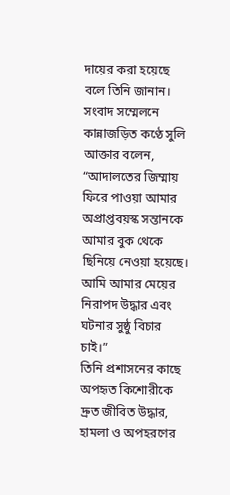দায়ের করা হয়েছে বলে তিনি জানান।
সংবাদ সম্মেলনে কান্নাজড়িত কণ্ঠে সুলি আক্তার বলেন, “আদালতের জিম্মায় ফিরে পাওয়া আমার অপ্রাপ্তবয়স্ক সন্তানকে আমার বুক থেকে ছিনিয়ে নেওয়া হয়েছে। আমি আমার মেয়ের নিরাপদ উদ্ধার এবং ঘটনার সুষ্ঠু বিচার চাই।”
তিনি প্রশাসনের কাছে অপহৃত কিশোরীকে দ্রুত জীবিত উদ্ধার, হামলা ও অপহরণের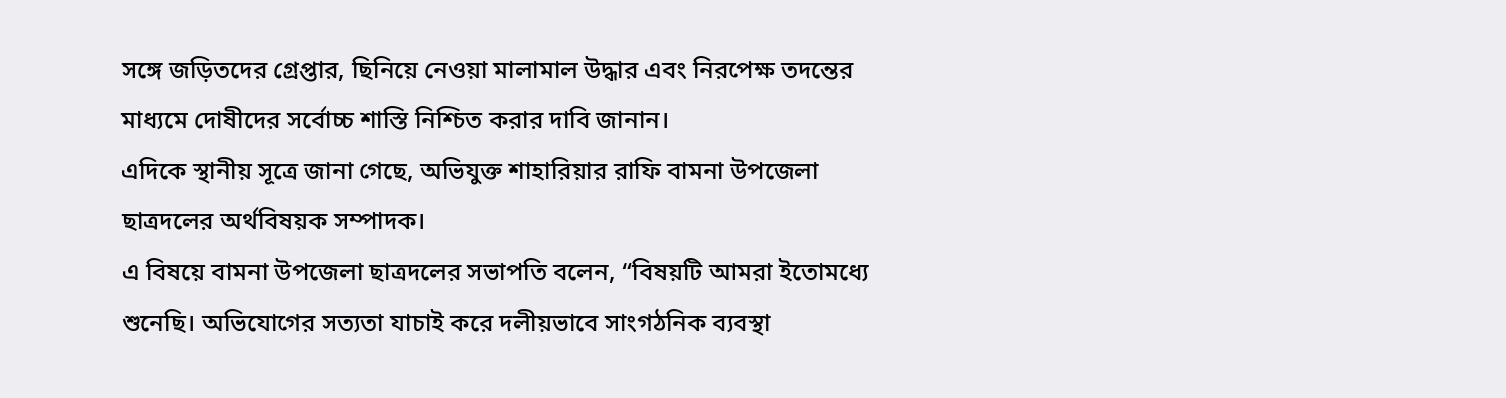সঙ্গে জড়িতদের গ্রেপ্তার, ছিনিয়ে নেওয়া মালামাল উদ্ধার এবং নিরপেক্ষ তদন্তের মাধ্যমে দোষীদের সর্বোচ্চ শাস্তি নিশ্চিত করার দাবি জানান।
এদিকে স্থানীয় সূত্রে জানা গেছে, অভিযুক্ত শাহারিয়ার রাফি বামনা উপজেলা ছাত্রদলের অর্থবিষয়ক সম্পাদক।
এ বিষয়ে বামনা উপজেলা ছাত্রদলের সভাপতি বলেন, “বিষয়টি আমরা ইতোমধ্যে শুনেছি। অভিযোগের সত্যতা যাচাই করে দলীয়ভাবে সাংগঠনিক ব্যবস্থা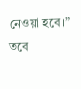নেওয়া হবে।”
তবে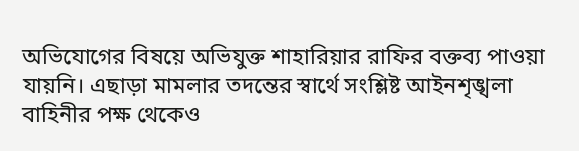অভিযোগের বিষয়ে অভিযুক্ত শাহারিয়ার রাফির বক্তব্য পাওয়া যায়নি। এছাড়া মামলার তদন্তের স্বার্থে সংশ্লিষ্ট আইনশৃঙ্খলা বাহিনীর পক্ষ থেকেও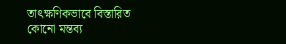তাৎক্ষণিকভাবে বিস্তারিত কোনো মন্তব্য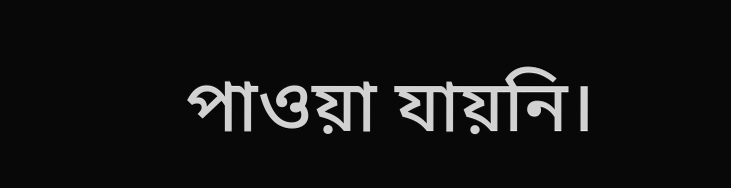পাওয়া যায়নি।